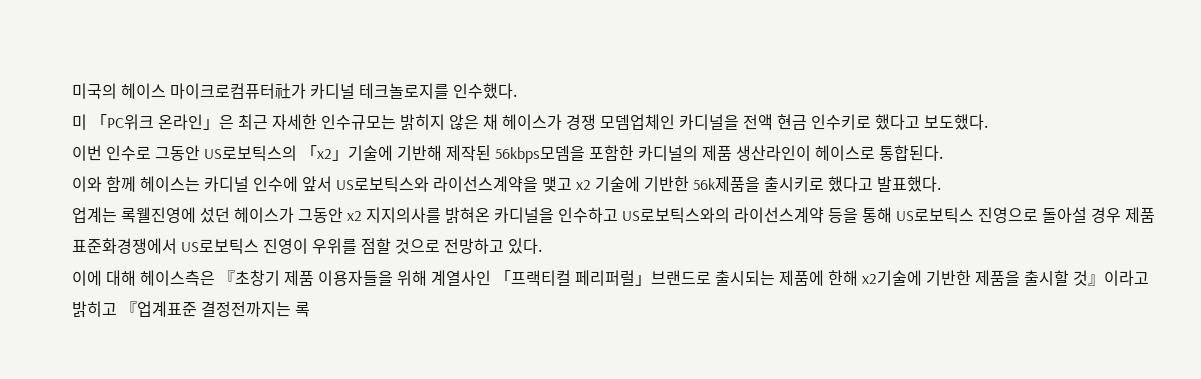미국의 헤이스 마이크로컴퓨터社가 카디널 테크놀로지를 인수했다.
미 「PC위크 온라인」은 최근 자세한 인수규모는 밝히지 않은 채 헤이스가 경쟁 모뎀업체인 카디널을 전액 현금 인수키로 했다고 보도했다.
이번 인수로 그동안 US로보틱스의 「x2」기술에 기반해 제작된 56kbps모뎀을 포함한 카디널의 제품 생산라인이 헤이스로 통합된다.
이와 함께 헤이스는 카디널 인수에 앞서 US로보틱스와 라이선스계약을 맺고 x2 기술에 기반한 56k제품을 출시키로 했다고 발표했다.
업계는 록웰진영에 섰던 헤이스가 그동안 x2 지지의사를 밝혀온 카디널을 인수하고 US로보틱스와의 라이선스계약 등을 통해 US로보틱스 진영으로 돌아설 경우 제품 표준화경쟁에서 US로보틱스 진영이 우위를 점할 것으로 전망하고 있다.
이에 대해 헤이스측은 『초창기 제품 이용자들을 위해 계열사인 「프랙티컬 페리퍼럴」브랜드로 출시되는 제품에 한해 x2기술에 기반한 제품을 출시할 것』이라고 밝히고 『업계표준 결정전까지는 록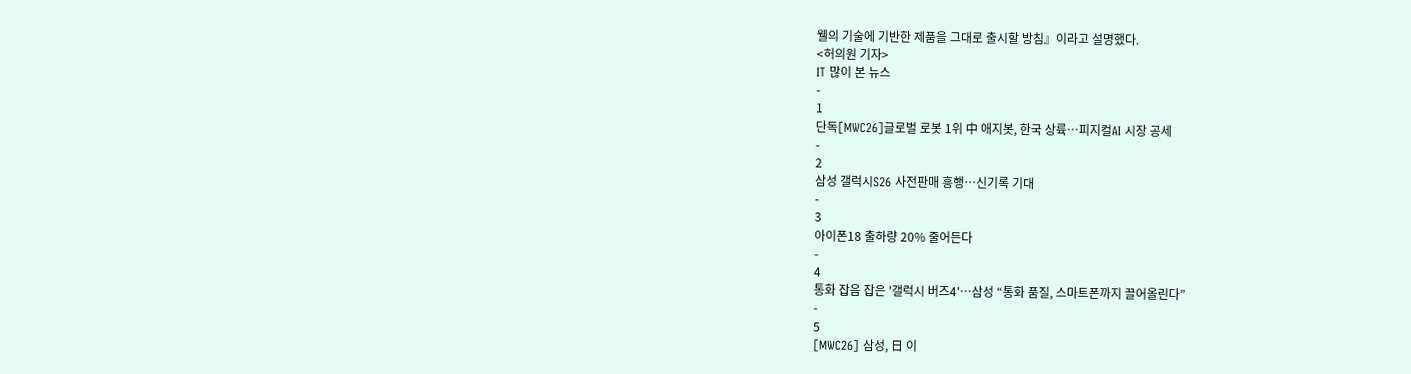웰의 기술에 기반한 제품을 그대로 출시할 방침』이라고 설명했다.
<허의원 기자>
IT 많이 본 뉴스
-
1
단독[MWC26]글로벌 로봇 1위 中 애지봇, 한국 상륙…피지컬AI 시장 공세
-
2
삼성 갤럭시S26 사전판매 흥행…신기록 기대
-
3
아이폰18 출하량 20% 줄어든다
-
4
통화 잡음 잡은 '갤럭시 버즈4'…삼성 “통화 품질, 스마트폰까지 끌어올린다”
-
5
[MWC26] 삼성, 日 이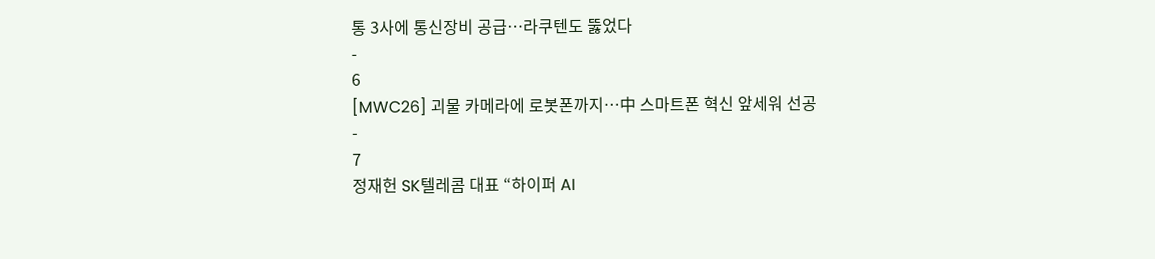통 3사에 통신장비 공급…라쿠텐도 뚫었다
-
6
[MWC26] 괴물 카메라에 로봇폰까지…中 스마트폰 혁신 앞세워 선공
-
7
정재헌 SK텔레콤 대표 “하이퍼 AI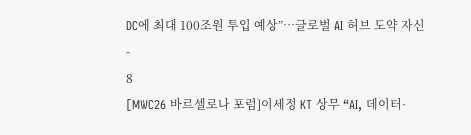DC에 최대 100조원 투입 예상”…글로벌 AI 허브 도약 자신
-
8
[MWC26 바르셀로나 포럼]이세정 KT 상무 “AI, 데이터·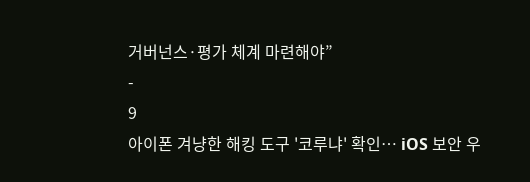거버넌스·평가 체계 마련해야”
-
9
아이폰 겨냥한 해킹 도구 '코루냐' 확인… iOS 보안 우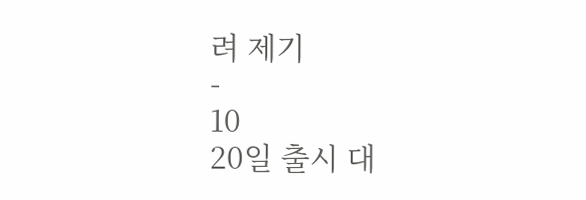려 제기
-
10
20일 출시 대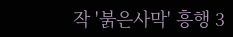작 '붉은사막' 흥행 3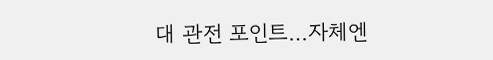대 관전 포인트…자체엔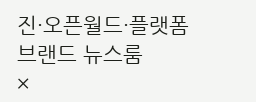진·오픈월드·플랫폼
브랜드 뉴스룸
×